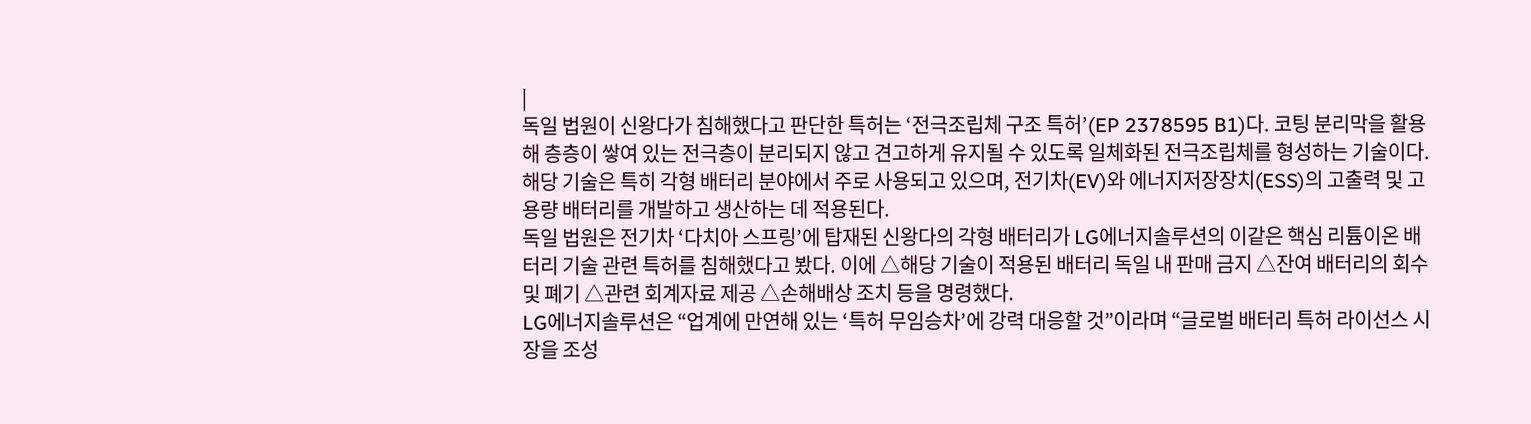|
독일 법원이 신왕다가 침해했다고 판단한 특허는 ‘전극조립체 구조 특허’(EP 2378595 B1)다. 코팅 분리막을 활용해 층층이 쌓여 있는 전극층이 분리되지 않고 견고하게 유지될 수 있도록 일체화된 전극조립체를 형성하는 기술이다. 해당 기술은 특히 각형 배터리 분야에서 주로 사용되고 있으며, 전기차(EV)와 에너지저장장치(ESS)의 고출력 및 고용량 배터리를 개발하고 생산하는 데 적용된다.
독일 법원은 전기차 ‘다치아 스프링’에 탑재된 신왕다의 각형 배터리가 LG에너지솔루션의 이같은 핵심 리튬이온 배터리 기술 관련 특허를 침해했다고 봤다. 이에 △해당 기술이 적용된 배터리 독일 내 판매 금지 △잔여 배터리의 회수 및 폐기 △관련 회계자료 제공 △손해배상 조치 등을 명령했다.
LG에너지솔루션은 “업계에 만연해 있는 ‘특허 무임승차’에 강력 대응할 것”이라며 “글로벌 배터리 특허 라이선스 시장을 조성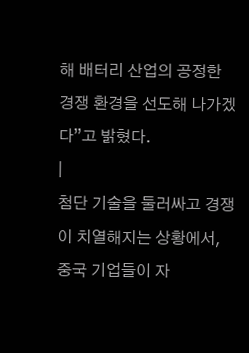해 배터리 산업의 공정한 경쟁 환경을 선도해 나가겠다”고 밝혔다.
|
첨단 기술을 둘러싸고 경쟁이 치열해지는 상황에서, 중국 기업들이 자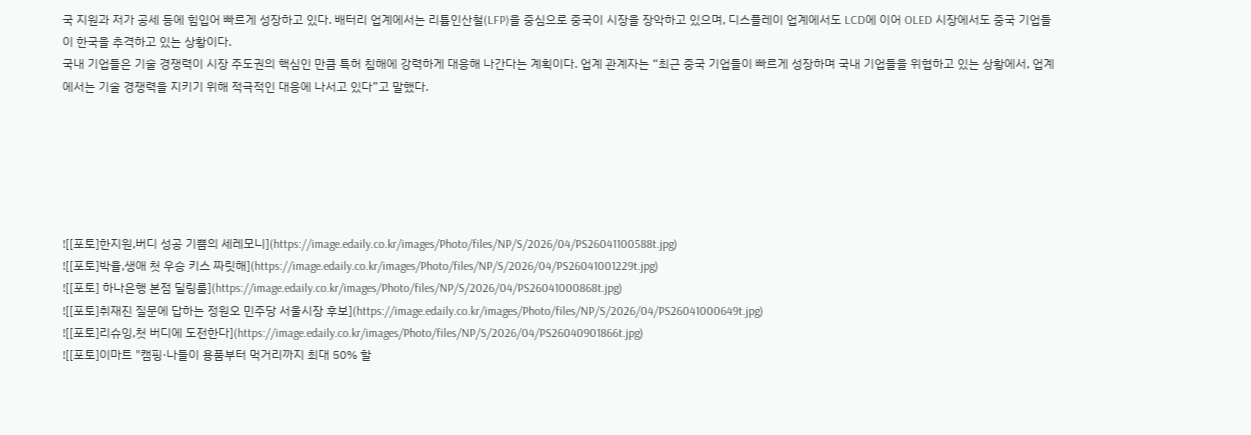국 지원과 저가 공세 등에 힘입어 빠르게 성장하고 있다. 배터리 업계에서는 리튬인산철(LFP)을 중심으로 중국이 시장을 장악하고 있으며, 디스플레이 업계에서도 LCD에 이어 OLED 시장에서도 중국 기업들이 한국을 추격하고 있는 상황이다.
국내 기업들은 기술 경쟁력이 시장 주도권의 핵심인 만큼 특허 침해에 강력하게 대응해 나간다는 계획이다. 업계 관계자는 “최근 중국 기업들이 빠르게 성장하며 국내 기업들을 위협하고 있는 상황에서, 업계에서는 기술 경쟁력을 지키기 위해 적극적인 대응에 나서고 있다”고 말했다.






![[포토]한지원,버디 성공 기쁨의 세레모니](https://image.edaily.co.kr/images/Photo/files/NP/S/2026/04/PS26041100588t.jpg)
![[포토]박율,생애 첫 우승 키스 짜릿해](https://image.edaily.co.kr/images/Photo/files/NP/S/2026/04/PS26041001229t.jpg)
![[포토] 하나은행 본점 딜링룸](https://image.edaily.co.kr/images/Photo/files/NP/S/2026/04/PS26041000868t.jpg)
![[포토]취재진 질문에 답하는 정원오 민주당 서울시장 후보](https://image.edaily.co.kr/images/Photo/files/NP/S/2026/04/PS26041000649t.jpg)
![[포토]리슈잉,첫 버디에 도전한다](https://image.edaily.co.kr/images/Photo/files/NP/S/2026/04/PS26040901866t.jpg)
![[포토]이마트 "캠핑·나들이 용품부터 먹거리까지 최대 50% 할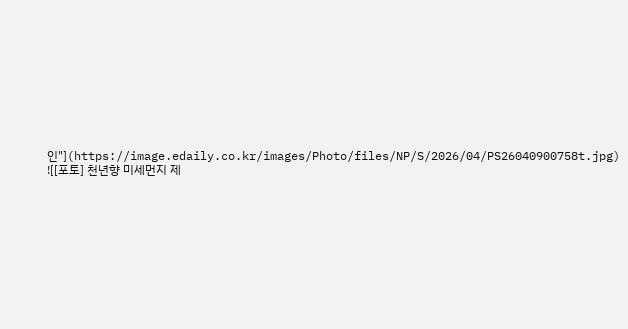인"](https://image.edaily.co.kr/images/Photo/files/NP/S/2026/04/PS26040900758t.jpg)
![[포토] 천년향 미세먼지 제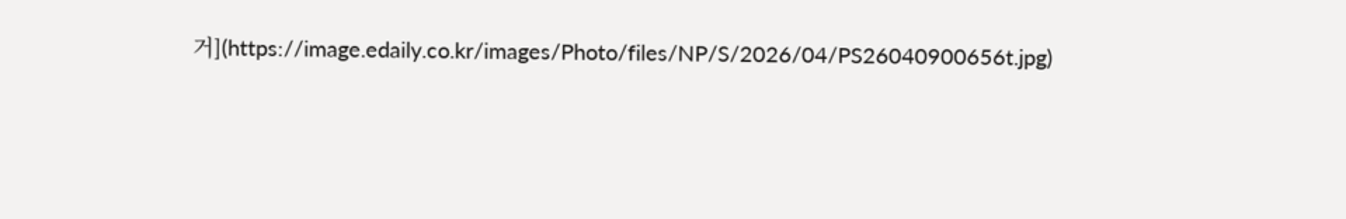거](https://image.edaily.co.kr/images/Photo/files/NP/S/2026/04/PS26040900656t.jpg)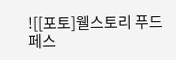![[포토]웰스토리 푸드 페스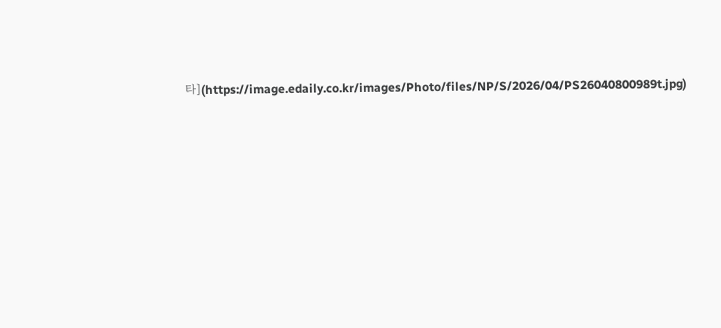타](https://image.edaily.co.kr/images/Photo/files/NP/S/2026/04/PS26040800989t.jpg)